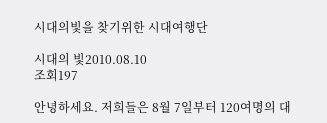시대의빛을 찾기위한 시대여행단

시대의 빛2010.08.10
조회197

안녕하세요. 저희들은 8월 7일부터 120여명의 대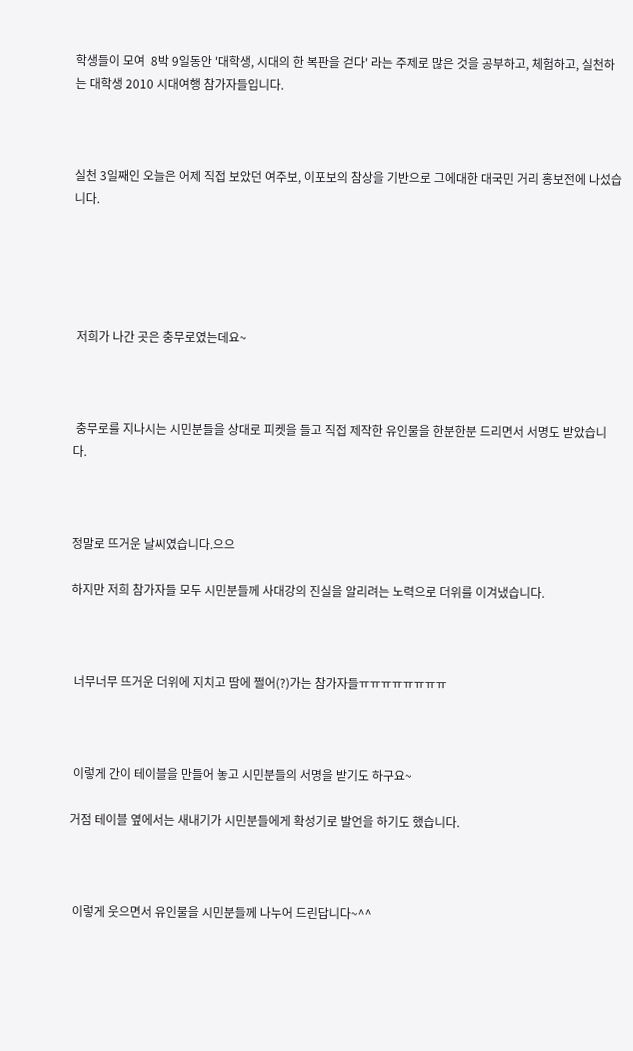학생들이 모여  8박 9일동안 '대학생, 시대의 한 복판을 걷다' 라는 주제로 많은 것을 공부하고, 체험하고, 실천하는 대학생 2010 시대여행 참가자들입니다.



실천 3일째인 오늘은 어제 직접 보았던 여주보, 이포보의 참상을 기반으로 그에대한 대국민 거리 홍보전에 나섰습니다.





 저희가 나간 곳은 충무로였는데요~



 충무로를 지나시는 시민분들을 상대로 피켓을 들고 직접 제작한 유인물을 한분한분 드리면서 서명도 받았습니다.



정말로 뜨거운 날씨였습니다.으으

하지만 저희 참가자들 모두 시민분들께 사대강의 진실을 알리려는 노력으로 더위를 이겨냈습니다.



 너무너무 뜨거운 더위에 지치고 땀에 쩔어(?)가는 참가자들ㅠㅠㅠㅠㅠㅠㅠㅠ



 이렇게 간이 테이블을 만들어 놓고 시민분들의 서명을 받기도 하구요~

거점 테이블 옆에서는 새내기가 시민분들에게 확성기로 발언을 하기도 했습니다.



 이렇게 웃으면서 유인물을 시민분들께 나누어 드린답니다~^^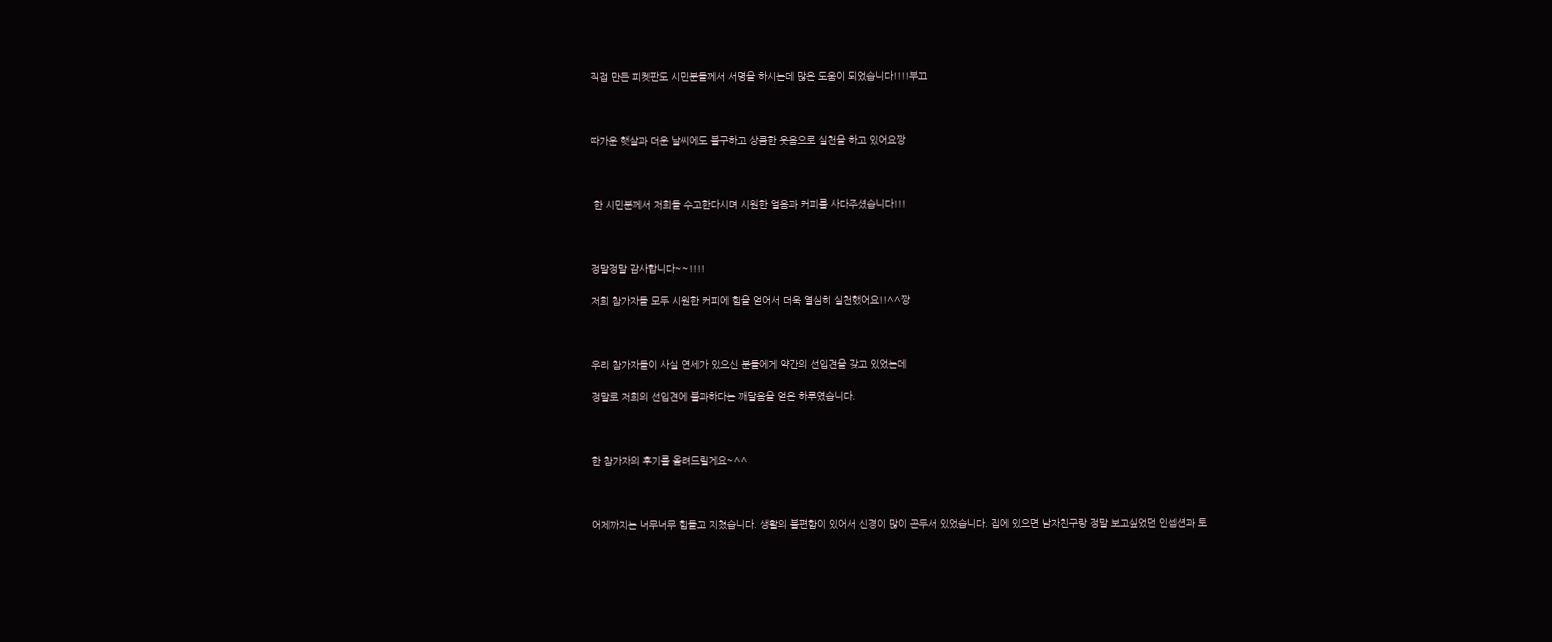직접 만든 피켓판도 시민분들께서 서명을 하시는데 많은 도움이 되었습니다!!!!부끄



따가운 햇살과 더운 날씨에도 불구하고 상큼한 웃음으로 실천을 하고 있어요짱



 한 시민분께서 저희들 수고한다시며 시원한 얼음과 커피를 사다주셨습니다!!!



정말정말 감사합니다~~!!!!

저희 참가자들 모두 시원한 커피에 힘을 얻어서 더욱 열심히 실천했어요!!^^짱



우리 참가자들이 사실 연세가 있으신 분들에게 약간의 선입견을 갖고 있었는데

정말로 저희의 선입견에 불과하다는 깨달음을 얻은 하루였습니다.



한 참가자의 후기를 올려드릴게요~^^



어제까지는 너무너무 힘들고 지쳤습니다. 생활의 불편함이 있어서 신경이 많이 곤두서 있었습니다. 집에 있으면 남자친구랑 정말 보고싶었던 인셉션과 토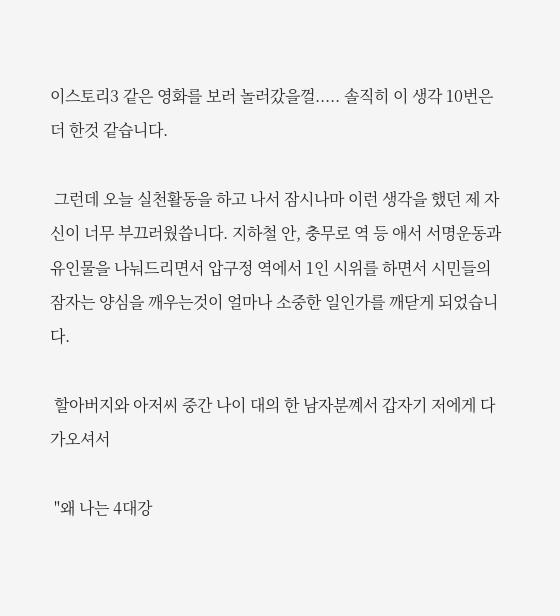이스토리3 같은 영화를 보러 놀러갔을껄..... 솔직히 이 생각 10번은 더 한것 같습니다.

 그런데 오늘 실천활동을 하고 나서 잠시나마 이런 생각을 했던 제 자신이 너무 부끄러웠씁니다. 지하철 안, 충무로 역 등 애서 서명운동과 유인물을 나눠드리면서 압구정 역에서 1인 시위를 하면서 시민들의 잠자는 양심을 깨우는것이 얼마나 소중한 일인가를 깨닫게 되었습니다.

 할아버지와 아저씨 중간 나이 대의 한 남자분꼐서 갑자기 저에게 다가오셔서

 "왜 나는 4대강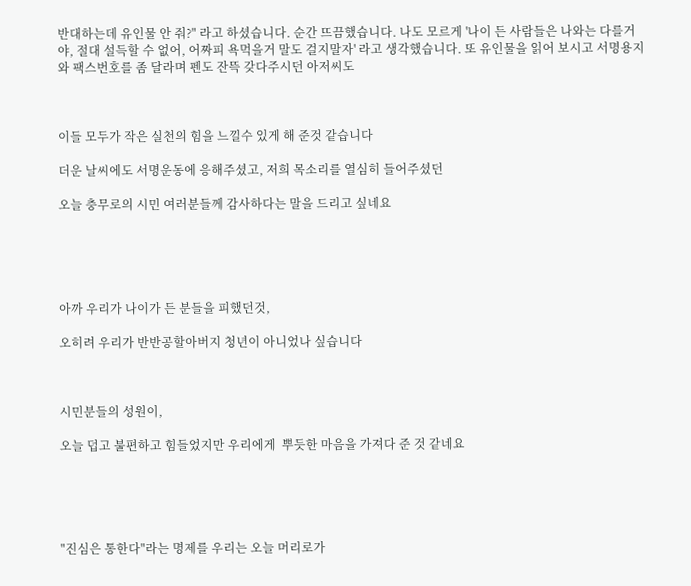반대하는데 유인물 안 줘?" 라고 하셨습니다. 순간 뜨끔했습니다. 나도 모르게 '나이 든 사람들은 나와는 다를거야, 절대 설득할 수 없어, 어짜피 욕먹을거 말도 걸지말자' 라고 생각했습니다. 또 유인물을 읽어 보시고 서명용지와 팩스번호를 좀 달라며 펜도 잔뜩 갖다주시던 아저씨도



이들 모두가 작은 실천의 힘을 느낄수 있게 해 준것 같습니다

더운 날씨에도 서명운동에 응해주셨고, 저희 목소리를 열심히 들어주셨던

오늘 충무로의 시민 여러분들께 감사하다는 말을 드리고 싶네요





아까 우리가 나이가 든 분들을 피했던것,

오히려 우리가 반반공할아버지 청년이 아니었나 싶습니다



시민분들의 성원이,

오늘 덥고 불편하고 힘들었지만 우리에게  뿌듯한 마음을 가져다 준 것 같네요





"진심은 통한다"라는 명제를 우리는 오늘 머리로가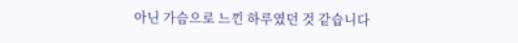아닌 가슴으로 느낀 하루였던 것 같습니다